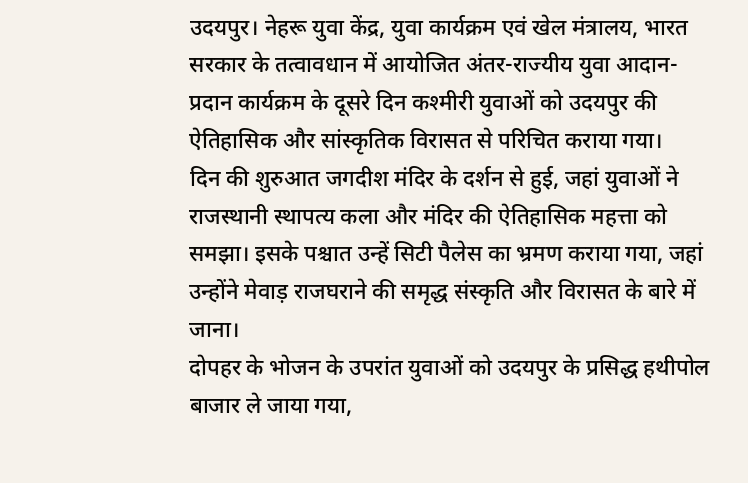उदयपुर। नेहरू युवा केंद्र, युवा कार्यक्रम एवं खेल मंत्रालय, भारत सरकार के तत्वावधान में आयोजित अंतर-राज्यीय युवा आदान-प्रदान कार्यक्रम के दूसरे दिन कश्मीरी युवाओं को उदयपुर की ऐतिहासिक और सांस्कृतिक विरासत से परिचित कराया गया।
दिन की शुरुआत जगदीश मंदिर के दर्शन से हुई, जहां युवाओं ने राजस्थानी स्थापत्य कला और मंदिर की ऐतिहासिक महत्ता को समझा। इसके पश्चात उन्हें सिटी पैलेस का भ्रमण कराया गया, जहां उन्होंने मेवाड़ राजघराने की समृद्ध संस्कृति और विरासत के बारे में जाना।
दोपहर के भोजन के उपरांत युवाओं को उदयपुर के प्रसिद्ध हथीपोल बाजार ले जाया गया,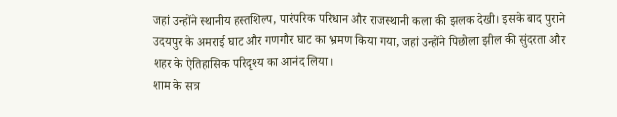जहां उन्होंने स्थानीय हस्तशिल्प, पारंपरिक परिधान और राजस्थानी कला की झलक देखी। इसके बाद पुराने उदयपुर के अमराई घाट और गणगौर घाट का भ्रमण किया गया, जहां उन्होंने पिछोला झील की सुंदरता और शहर के ऐतिहासिक परिदृश्य का आनंद लिया।
शाम के सत्र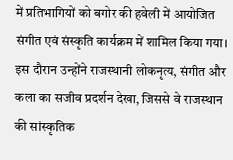में प्रतिभागियों को बगोर की हवेली में आयोजित संगीत एवं संस्कृति कार्यक्रम में शामिल किया गया। इस दौरान उन्होंने राजस्थानी लोकनृत्य, संगीत और कला का सजीव प्रदर्शन देखा, जिससे वे राजस्थान की सांस्कृतिक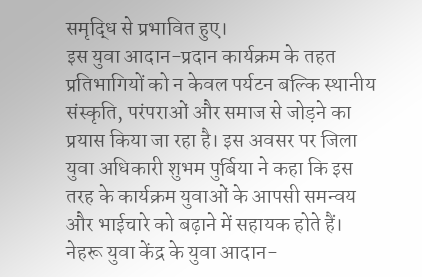समृद्धि से प्रभावित हुए।
इस युवा आदान-प्रदान कार्यक्रम के तहत प्रतिभागियों को न केवल पर्यटन बल्कि स्थानीय संस्कृति, परंपराओं और समाज से जोड़ने का प्रयास किया जा रहा है। इस अवसर पर जिला युवा अधिकारी शुभम पुर्बिया ने कहा कि इस तरह के कार्यक्रम युवाओं के आपसी समन्वय और भाईचारे को बढ़ाने में सहायक होते हैं।
नेहरू युवा केंद्र के युवा आदान-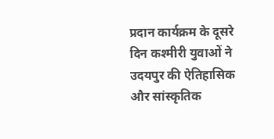प्रदान कार्यक्रम के दूसरे दिन कश्मीरी युवाओं ने उदयपुर की ऐतिहासिक और सांस्कृतिक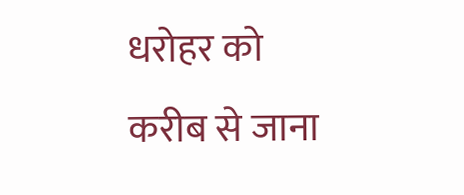धरोहर को करीब से जाना